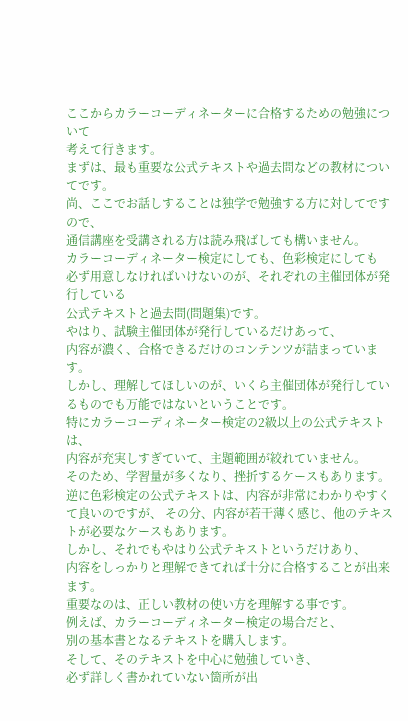ここからカラーコーディネーターに合格するための勉強について
考えて行きます。
まずは、最も重要な公式テキストや過去問などの教材についてです。
尚、ここでお話しすることは独学で勉強する方に対してですので、
通信講座を受講される方は読み飛ばしても構いません。
カラーコーディネーター検定にしても、色彩検定にしても
必ず用意しなければいけないのが、それぞれの主催団体が発行している
公式テキストと過去問(問題集)です。
やはり、試験主催団体が発行しているだけあって、
内容が濃く、合格できるだけのコンテンツが詰まっています。
しかし、理解してほしいのが、いくら主催団体が発行しているものでも万能ではないということです。
特にカラーコーディネーター検定の2級以上の公式テキストは、
内容が充実しすぎていて、主題範囲が絞れていません。
そのため、学習量が多くなり、挫折するケースもあります。
逆に色彩検定の公式テキストは、内容が非常にわかりやすくて良いのですが、 その分、内容が若干薄く感じ、他のテキストが必要なケースもあります。
しかし、それでもやはり公式テキストというだけあり、
内容をしっかりと理解できてれば十分に合格することが出来ます。
重要なのは、正しい教材の使い方を理解する事です。
例えば、カラーコーディネーター検定の場合だと、
別の基本書となるテキストを購入します。
そして、そのテキストを中心に勉強していき、
必ず詳しく書かれていない箇所が出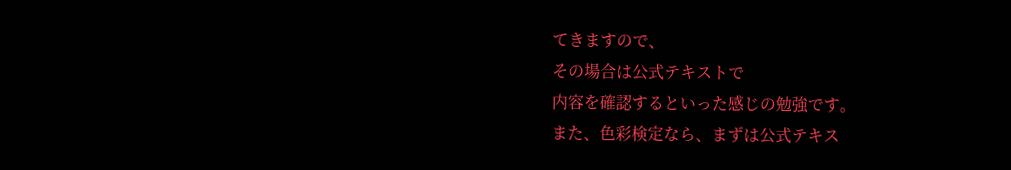てきますので、
その場合は公式テキストで
内容を確認するといった感じの勉強です。
また、色彩検定なら、まずは公式テキス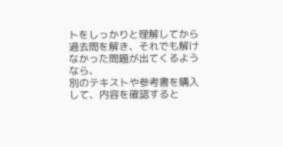トをしっかりと理解してから過去問を解き、それでも解けなかった問題が出てくるようなら、
別のテキストや参考書を購入して、内容を確認すると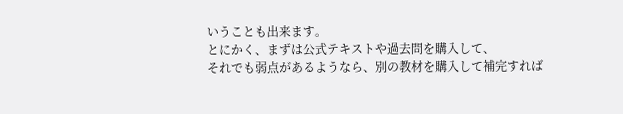いうことも出来ます。
とにかく、まずは公式テキストや過去問を購入して、
それでも弱点があるようなら、別の教材を購入して補完すれば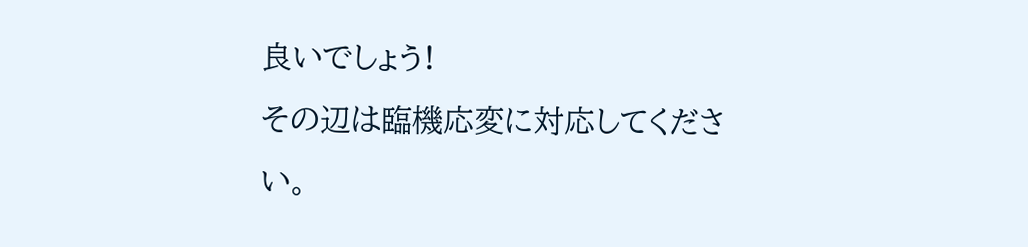良いでしょう!
その辺は臨機応変に対応してください。